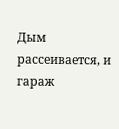Дым рассеивается, и гараж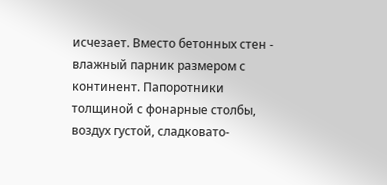исчезает. Вместо бетонных стен - влажный парник размером с континент. Папоротники толщиной с фонарные столбы, воздух густой, сладковато-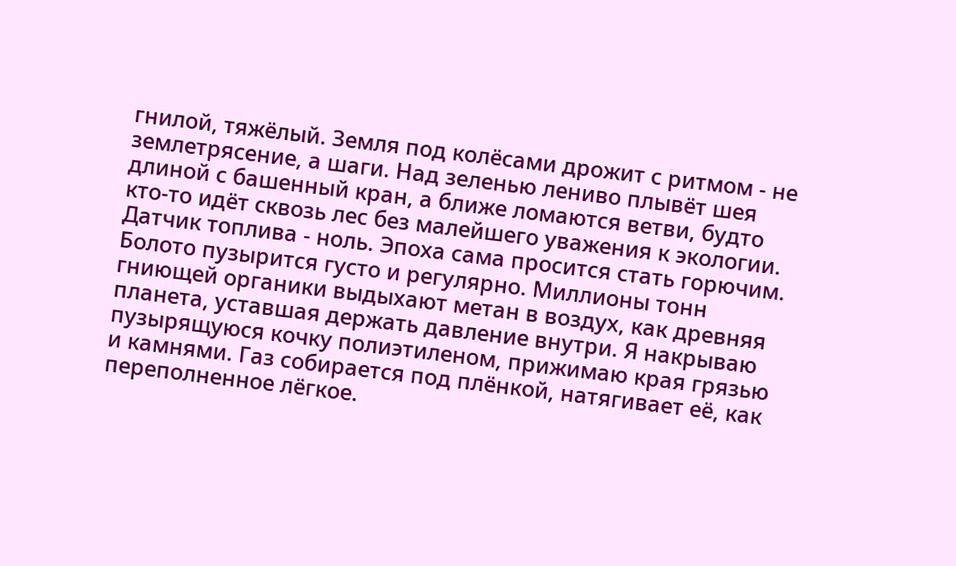гнилой, тяжёлый. Земля под колёсами дрожит с ритмом - не землетрясение, а шаги. Над зеленью лениво плывёт шея длиной с башенный кран, а ближе ломаются ветви, будто кто-то идёт сквозь лес без малейшего уважения к экологии. Датчик топлива - ноль. Эпоха сама просится стать горючим.
Болото пузырится густо и регулярно. Миллионы тонн гниющей органики выдыхают метан в воздух, как древняя планета, уставшая держать давление внутри. Я накрываю пузырящуюся кочку полиэтиленом, прижимаю края грязью и камнями. Газ собирается под плёнкой, натягивает её, как переполненное лёгкое.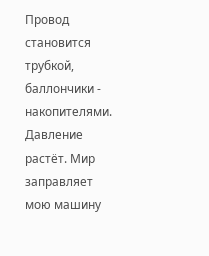Провод становится трубкой, баллончики - накопителями. Давление растёт. Мир заправляет мою машину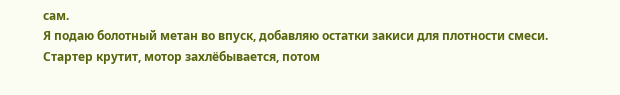сам.
Я подаю болотный метан во впуск, добавляю остатки закиси для плотности смеси. Стартер крутит, мотор захлёбывается, потом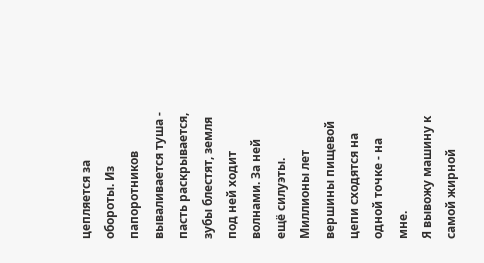цепляется за обороты. Из папоротников вываливается туша - пасть раскрывается, зубы блестят, земля под ней ходит волнами. За ней ещё силуэты. Миллионы лет вершины пищевой цепи сходятся на одной точке - на мне.
Я вывожу машину к самой жирной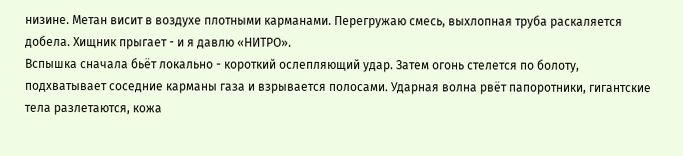низине. Метан висит в воздухе плотными карманами. Перегружаю смесь, выхлопная труба раскаляется добела. Хищник прыгает - и я давлю «НИТРО».
Вспышка сначала бьёт локально - короткий ослепляющий удар. Затем огонь стелется по болоту, подхватывает соседние карманы газа и взрывается полосами. Ударная волна рвёт папоротники, гигантские тела разлетаются, кожа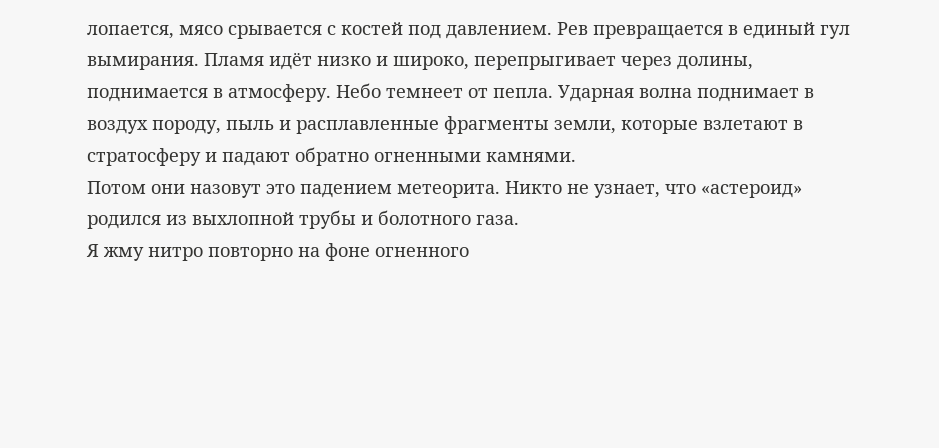лопается, мясо срывается с костей под давлением. Рев превращается в единый гул вымирания. Пламя идёт низко и широко, перепрыгивает через долины, поднимается в атмосферу. Небо темнеет от пепла. Ударная волна поднимает в воздух породу, пыль и расплавленные фрагменты земли, которые взлетают в стратосферу и падают обратно огненными камнями.
Потом они назовут это падением метеорита. Никто не узнает, что «астероид» родился из выхлопной трубы и болотного газа.
Я жму нитро повторно на фоне огненного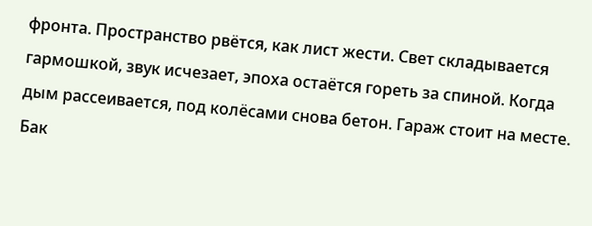фронта. Пространство рвётся, как лист жести. Свет складывается гармошкой, звук исчезает, эпоха остаётся гореть за спиной. Когда дым рассеивается, под колёсами снова бетон. Гараж стоит на месте. Бак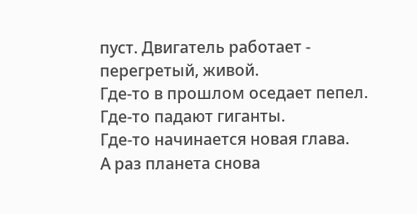пуст. Двигатель работает - перегретый, живой.
Где-то в прошлом оседает пепел.
Где-то падают гиганты.
Где-то начинается новая глава.
А раз планета снова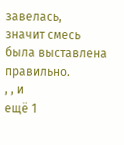завелась,
значит смесь была выставлена правильно.
, , и
ещё 1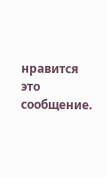нравится это сообщение.